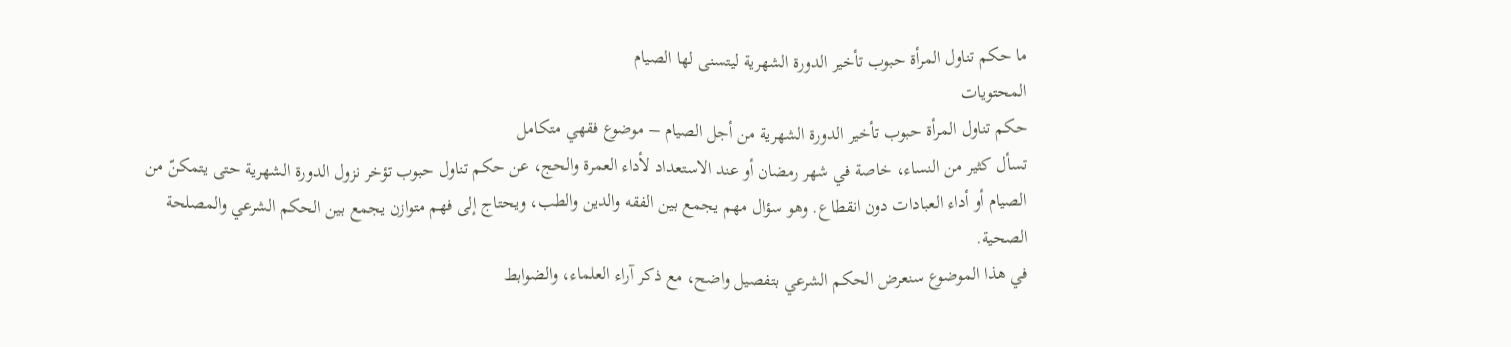ما حكم تناول المرأة حبوب تأخير الدورة الشهرية ليتسنى لها الصيام
المحتويات
حكم تناول المرأة حبوب تأخير الدورة الشهرية من أجل الصيام – موضوع فقهي متكامل
تسأل كثير من النساء، خاصة في شهر رمضان أو عند الاستعداد لأداء العمرة والحج، عن حكم تناول حبوب تؤخر نزول الدورة الشهرية حتى يتمكنّ من الصيام أو أداء العبادات دون انقطاع. وهو سؤال مهم يجمع بين الفقه والدين والطب، ويحتاج إلى فهم متوازن يجمع بين الحكم الشرعي والمصلحة الصحية.
في هذا الموضوع سنعرض الحكم الشرعي بتفصيل واضح، مع ذكر آراء العلماء، والضوابط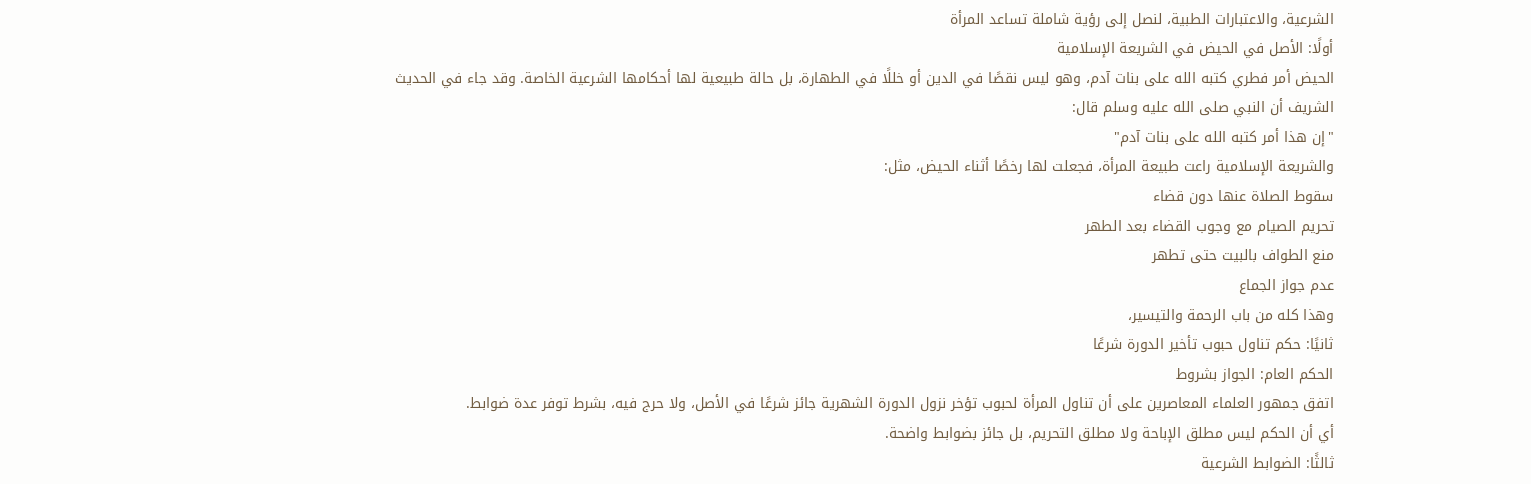الشرعية، والاعتبارات الطبية، لنصل إلى رؤية شاملة تساعد المرأة
أولًا: الأصل في الحيض في الشريعة الإسلامية
الحيض أمر فطري كتبه الله على بنات آدم، وهو ليس نقصًا في الدين أو خللًا في الطهارة، بل حالة طبيعية لها أحكامها الشرعية الخاصة. وقد جاء في الحديث الشريف أن النبي صلى الله عليه وسلم قال:
"إن هذا أمر كتبه الله على بنات آدم"
والشريعة الإسلامية راعت طبيعة المرأة، فجعلت لها رخصًا أثناء الحيض، مثل:
سقوط الصلاة عنها دون قضاء
تحريم الصيام مع وجوب القضاء بعد الطهر
منع الطواف بالبيت حتى تطهر
عدم جواز الجماع
وهذا كله من باب الرحمة والتيسير،
ثانيًا: حكم تناول حبوب تأخير الدورة شرعًا
الحكم العام: الجواز بشروط
اتفق جمهور العلماء المعاصرين على أن تناول المرأة لحبوب تؤخر نزول الدورة الشهرية جائز شرعًا في الأصل، ولا حرج فيه، بشرط توفر عدة ضوابط.
أي أن الحكم ليس مطلق الإباحة ولا مطلق التحريم، بل جائز بضوابط واضحة.
ثالثًا: الضوابط الشرعية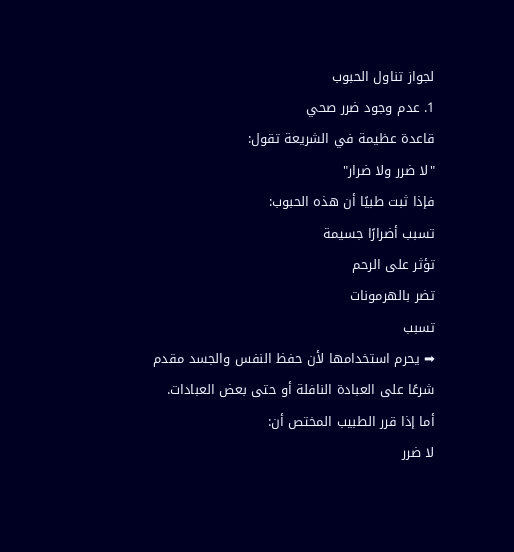لجواز تناول الحبوب
1. عدم وجود ضرر صحي
قاعدة عظيمة في الشريعة تقول:
"لا ضرر ولا ضرار"
فإذا ثبت طبيًا أن هذه الحبوب:
تسبب أضرارًا جسيمة
تؤثر على الرحم
تضر بالهرمونات
تسبب
➡ يحرم استخدامها لأن حفظ النفس والجسد مقدم شرعًا على العبادة النافلة أو حتى بعض العبادات.
أما إذا قرر الطبيب المختص أن:
لا ضرر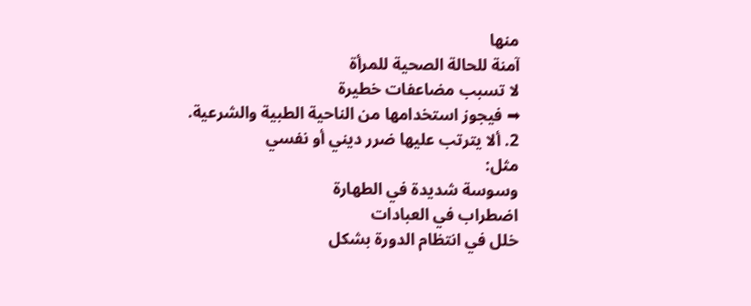منها
آمنة للحالة الصحية للمرأة
لا تسبب مضاعفات خطيرة
➡ فيجوز استخدامها من الناحية الطبية والشرعية.
2. ألا يترتب عليها ضرر ديني أو نفسي
مثل:
وسوسة شديدة في الطهارة
اضطراب في العبادات
خلل في انتظام الدورة بشكل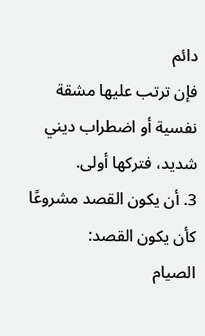دائم
فإن ترتب عليها مشقة نفسية أو اضطراب ديني شديد، فتركها أولى.
3. أن يكون القصد مشروعًا
كأن يكون القصد:
الصيام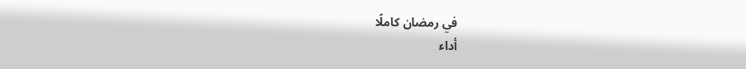في رمضان كاملًا
أداء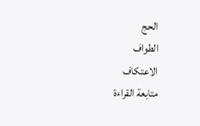الحج
الطواف
الاعتكاف
متابعة القراءة